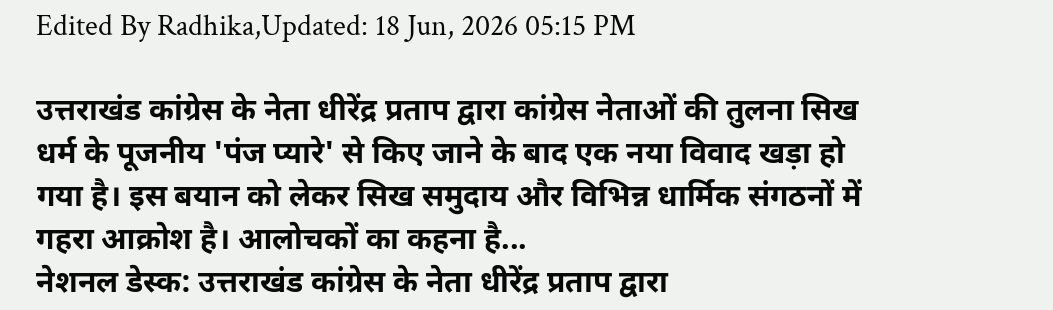Edited By Radhika,Updated: 18 Jun, 2026 05:15 PM

उत्तराखंड कांग्रेस के नेता धीरेंद्र प्रताप द्वारा कांग्रेस नेताओं की तुलना सिख धर्म के पूजनीय 'पंज प्यारे' से किए जाने के बाद एक नया विवाद खड़ा हो गया है। इस बयान को लेकर सिख समुदाय और विभिन्न धार्मिक संगठनों में गहरा आक्रोश है। आलोचकों का कहना है...
नेशनल डेस्क: उत्तराखंड कांग्रेस के नेता धीरेंद्र प्रताप द्वारा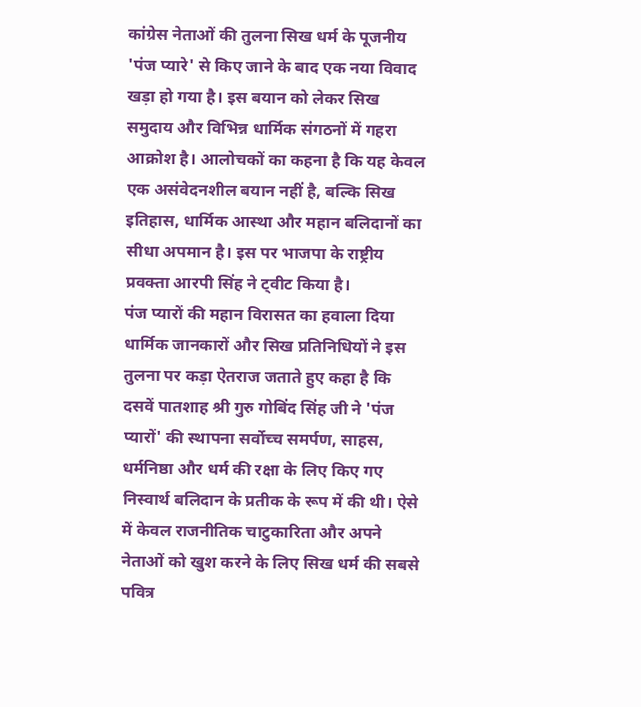कांग्रेस नेताओं की तुलना सिख धर्म के पूजनीय 'पंज प्यारे' से किए जाने के बाद एक नया विवाद खड़ा हो गया है। इस बयान को लेकर सिख समुदाय और विभिन्न धार्मिक संगठनों में गहरा आक्रोश है। आलोचकों का कहना है कि यह केवल एक असंवेदनशील बयान नहीं है, बल्कि सिख इतिहास, धार्मिक आस्था और महान बलिदानों का सीधा अपमान है। इस पर भाजपा के राष्ट्रीय प्रवक्ता आरपी सिंह ने ट्वीट किया है।
पंज प्यारों की महान विरासत का हवाला दिया
धार्मिक जानकारों और सिख प्रतिनिधियों ने इस तुलना पर कड़ा ऐतराज जताते हुए कहा है कि दसवें पातशाह श्री गुरु गोबिंद सिंह जी ने 'पंज प्यारों' की स्थापना सर्वोच्च समर्पण, साहस, धर्मनिष्ठा और धर्म की रक्षा के लिए किए गए निस्वार्थ बलिदान के प्रतीक के रूप में की थी। ऐसे में केवल राजनीतिक चाटुकारिता और अपने नेताओं को खुश करने के लिए सिख धर्म की सबसे पवित्र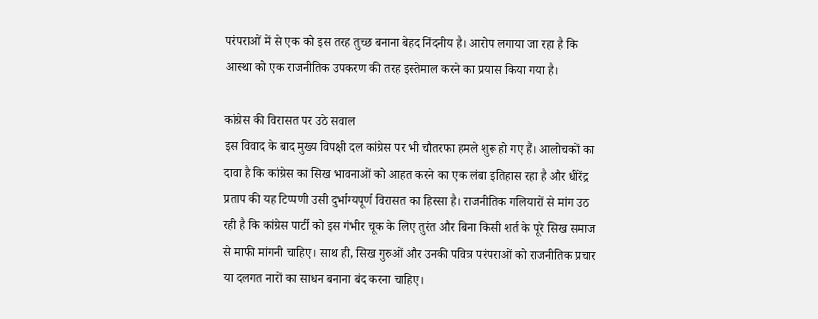परंपराओं में से एक को इस तरह तुच्छ बनाना बेहद निंदनीय है। आरोप लगाया जा रहा है कि आस्था को एक राजनीतिक उपकरण की तरह इस्तेमाल करने का प्रयास किया गया है।

कांग्रेस की विरासत पर उठे सवाल
इस विवाद के बाद मुख्य विपक्षी दल कांग्रेस पर भी चौतरफा हमले शुरू हो गए हैं। आलोचकों का दावा है कि कांग्रेस का सिख भावनाओं को आहत करने का एक लंबा इतिहास रहा है और धीरेंद्र प्रताप की यह टिप्पणी उसी दुर्भाग्यपूर्ण विरासत का हिस्सा है। राजनीतिक गलियारों से मांग उठ रही है कि कांग्रेस पार्टी को इस गंभीर चूक के लिए तुरंत और बिना किसी शर्त के पूरे सिख समाज से माफी मांगनी चाहिए। साथ ही, सिख गुरुओं और उनकी पवित्र परंपराओं को राजनीतिक प्रचार या दलगत नारों का साधन बनाना बंद करना चाहिए।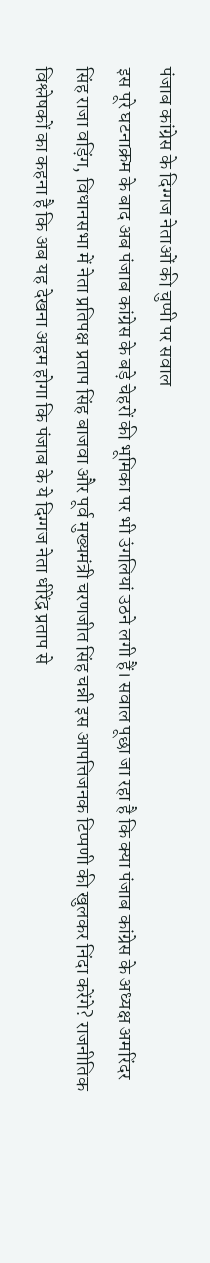पंजाब कांग्रेस के दिग्गज नेताओं की चुप्पी पर सवाल
इस पूरे घटनाक्रम के बाद अब पंजाब कांग्रेस के बड़े चेहरों की भूमिका पर भी उंगलियां उठने लगी हैं। सवाल पूछा जा रहा है कि क्या पंजाब कांग्रेस के अध्यक्ष अमरिंदर सिंह राजा वड़िंग, विधानसभा में नेता प्रतिपक्ष प्रताप सिंह बाजवा और पूर्व मुख्यमंत्री चरणजीत सिंह चन्नी इस आपत्तिजनक टिप्पणी की खुलकर निंदा करेंगे? राजनीतिक विश्लेषकों का कहना है कि अब यह देखना अहम होगा कि पंजाब के ये दिग्गज नेता धीरेंद्र प्रताप से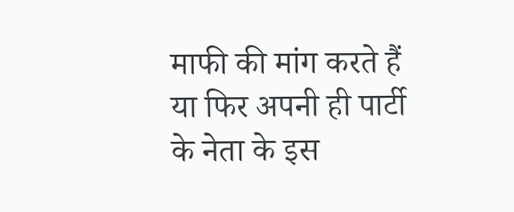माफी की मांग करते हैं या फिर अपनी ही पार्टी के नेता के इस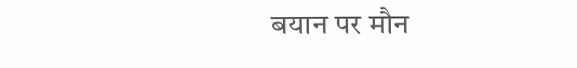बयान पर मौन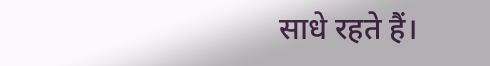साधे रहते हैं।